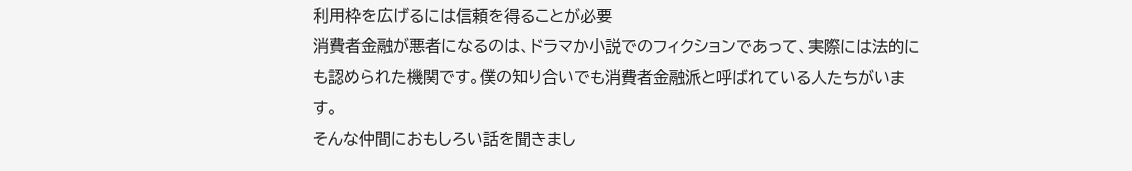利用枠を広げるには信頼を得ることが必要
消費者金融が悪者になるのは、ドラマか小説でのフィクションであって、実際には法的にも認められた機関です。僕の知り合いでも消費者金融派と呼ばれている人たちがいます。
そんな仲間におもしろい話を聞きまし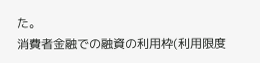た。
消費者金融での融資の利用枠(利用限度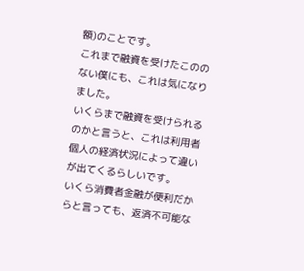額)のことです。
これまで融資を受けたこののない僕にも、これは気になりました。
いくらまで融資を受けられるのかと言うと、これは利用者個人の経済状況によって違いが出てくるらしいです。
いくら消費者金融が便利だからと言っても、返済不可能な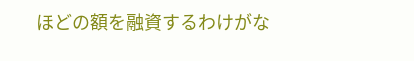ほどの額を融資するわけがな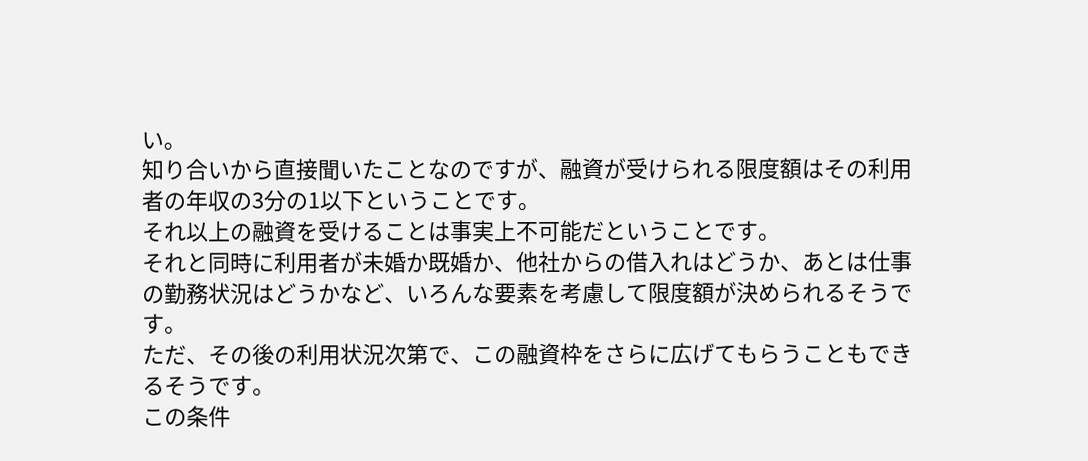い。
知り合いから直接聞いたことなのですが、融資が受けられる限度額はその利用者の年収の3分の1以下ということです。
それ以上の融資を受けることは事実上不可能だということです。
それと同時に利用者が未婚か既婚か、他社からの借入れはどうか、あとは仕事の勤務状況はどうかなど、いろんな要素を考慮して限度額が決められるそうです。
ただ、その後の利用状況次第で、この融資枠をさらに広げてもらうこともできるそうです。
この条件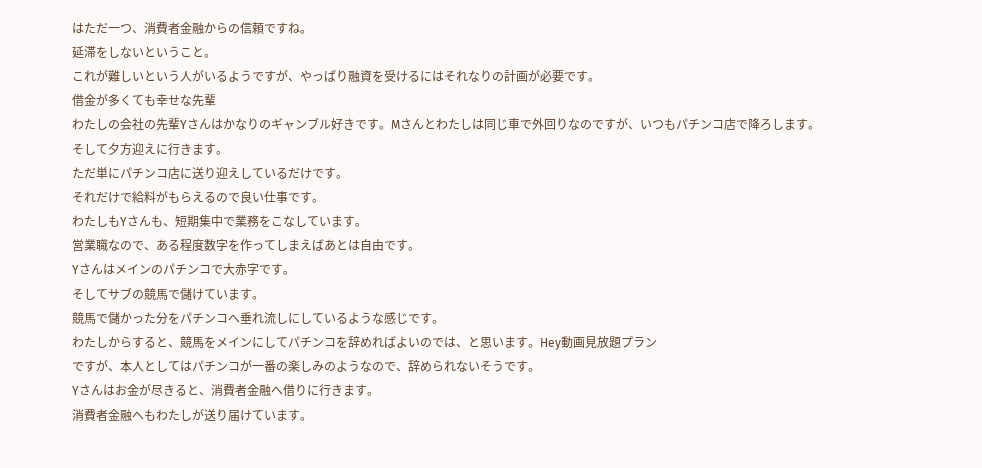はただ一つ、消費者金融からの信頼ですね。
延滞をしないということ。
これが難しいという人がいるようですが、やっぱり融資を受けるにはそれなりの計画が必要です。
借金が多くても幸せな先輩
わたしの会社の先輩Yさんはかなりのギャンブル好きです。Mさんとわたしは同じ車で外回りなのですが、いつもパチンコ店で降ろします。
そして夕方迎えに行きます。
ただ単にパチンコ店に送り迎えしているだけです。
それだけで給料がもらえるので良い仕事です。
わたしもYさんも、短期集中で業務をこなしています。
営業職なので、ある程度数字を作ってしまえばあとは自由です。
Yさんはメインのパチンコで大赤字です。
そしてサブの競馬で儲けています。
競馬で儲かった分をパチンコへ垂れ流しにしているような感じです。
わたしからすると、競馬をメインにしてパチンコを辞めればよいのでは、と思います。Hey動画見放題プラン
ですが、本人としてはパチンコが一番の楽しみのようなので、辞められないそうです。
Yさんはお金が尽きると、消費者金融へ借りに行きます。
消費者金融へもわたしが送り届けています。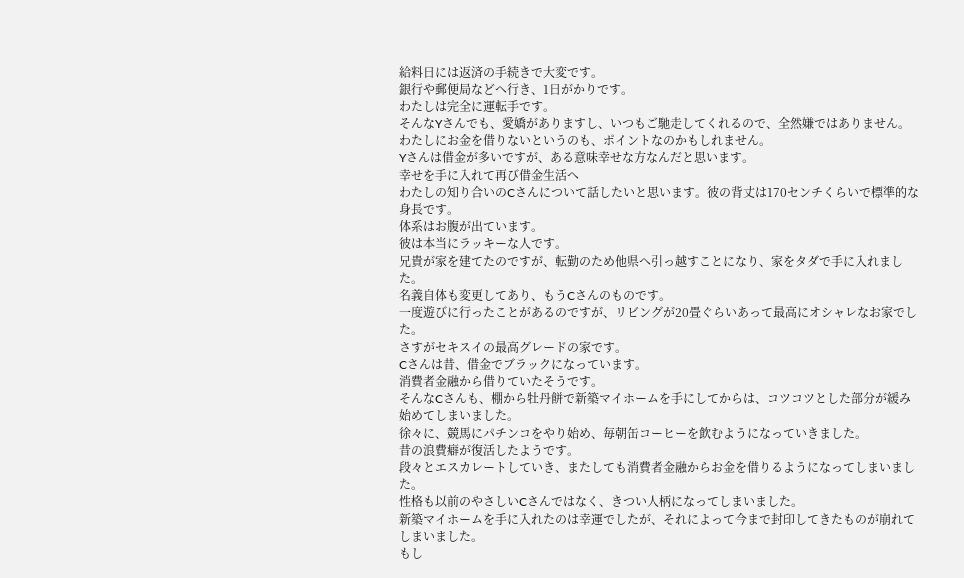給料日には返済の手続きで大変です。
銀行や郵便局などへ行き、1日がかりです。
わたしは完全に運転手です。
そんなYさんでも、愛嬌がありますし、いつもご馳走してくれるので、全然嫌ではありません。
わたしにお金を借りないというのも、ポイントなのかもしれません。
Yさんは借金が多いですが、ある意味幸せな方なんだと思います。
幸せを手に入れて再び借金生活へ
わたしの知り合いのCさんについて話したいと思います。彼の背丈は170センチくらいで標準的な身長です。
体系はお腹が出ています。
彼は本当にラッキーな人です。
兄貴が家を建てたのですが、転勤のため他県へ引っ越すことになり、家をタダで手に入れました。
名義自体も変更してあり、もうCさんのものです。
一度遊びに行ったことがあるのですが、リビングが20畳ぐらいあって最高にオシャレなお家でした。
さすがセキスイの最高グレードの家です。
Cさんは昔、借金でブラックになっています。
消費者金融から借りていたそうです。
そんなCさんも、棚から牡丹餅で新築マイホームを手にしてからは、コツコツとした部分が緩み始めてしまいました。
徐々に、競馬にパチンコをやり始め、毎朝缶コーヒーを飲むようになっていきました。
昔の浪費癖が復活したようです。
段々とエスカレートしていき、またしても消費者金融からお金を借りるようになってしまいました。
性格も以前のやさしいCさんではなく、きつい人柄になってしまいました。
新築マイホームを手に入れたのは幸運でしたが、それによって今まで封印してきたものが崩れてしまいました。
もし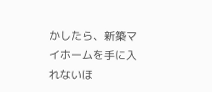かしたら、新築マイホームを手に入れないほ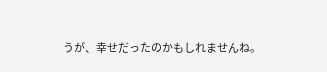うが、幸せだったのかもしれませんね。